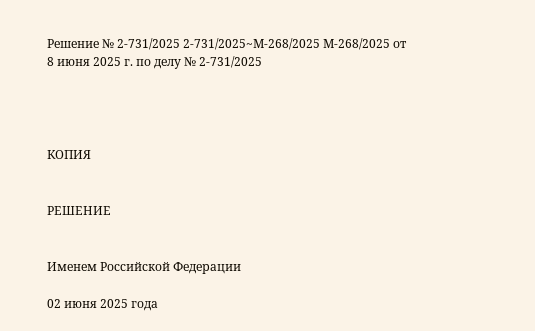Решение № 2-731/2025 2-731/2025~М-268/2025 М-268/2025 от 8 июня 2025 г. по делу № 2-731/2025




КОПИЯ


РЕШЕНИЕ


Именем Российской Федерации

02 июня 2025 года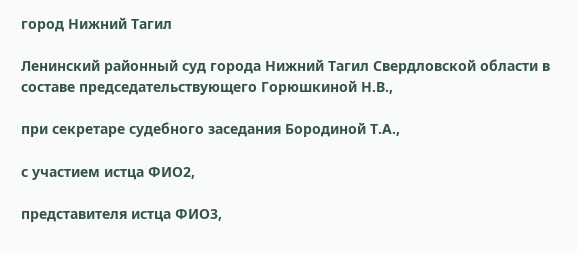город Нижний Тагил

Ленинский районный суд города Нижний Тагил Свердловской области в составе председательствующего Горюшкиной Н.В.,

при секретаре судебного заседания Бородиной Т.А.,

с участием истца ФИО2,

представителя истца ФИО3,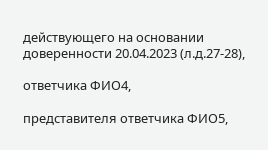действующего на основании доверенности 20.04.2023 (л.д.27-28),

ответчика ФИО4,

представителя ответчика ФИО5,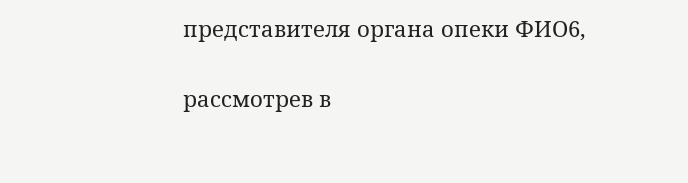представителя органа опеки ФИО6,

рассмотрев в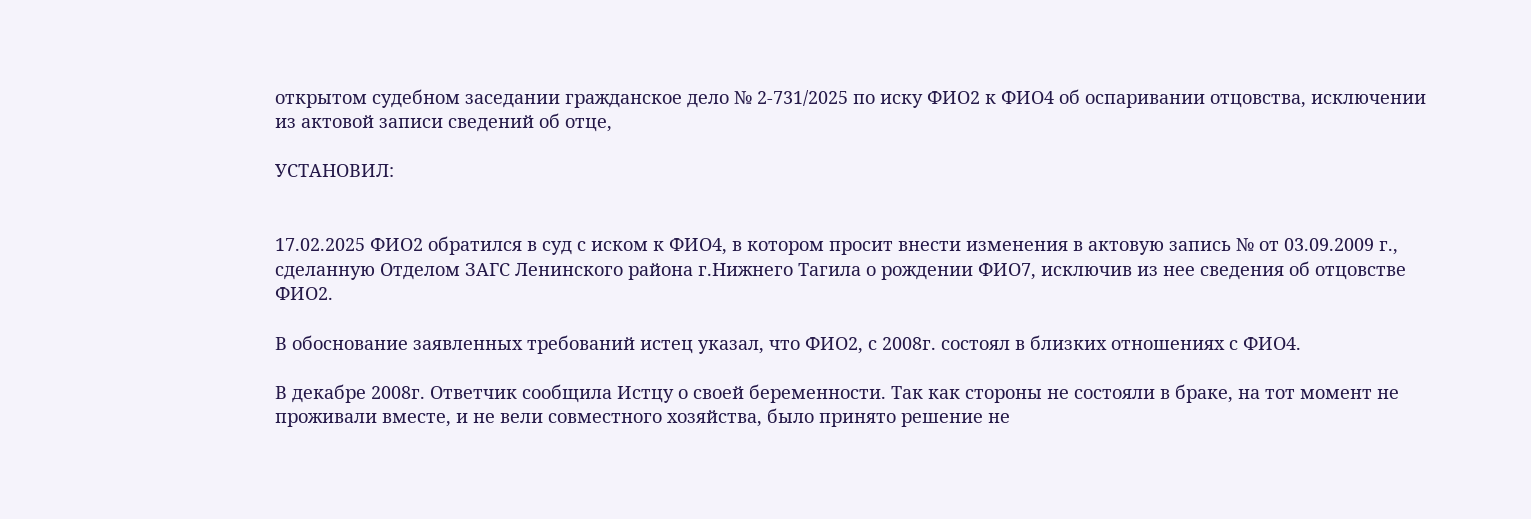открытом судебном заседании гражданское дело № 2-731/2025 по иску ФИО2 к ФИО4 об оспаривании отцовства, исключении из актовой записи сведений об отце,

УСТАНОВИЛ:


17.02.2025 ФИО2 обратился в суд с иском к ФИО4, в котором просит внести изменения в актовую запись № от 03.09.2009 г., сделанную Отделом ЗАГС Ленинского района г.Нижнего Тагила о рождении ФИО7, исключив из нее сведения об отцовстве ФИО2.

В обоснование заявленных требований истец указал, что ФИО2, с 2008г. состоял в близких отношениях с ФИО4.

В декабре 2008г. Ответчик сообщила Истцу о своей беременности. Так как стороны не состояли в браке, на тот момент не проживали вместе, и не вели совместного хозяйства, было принято решение не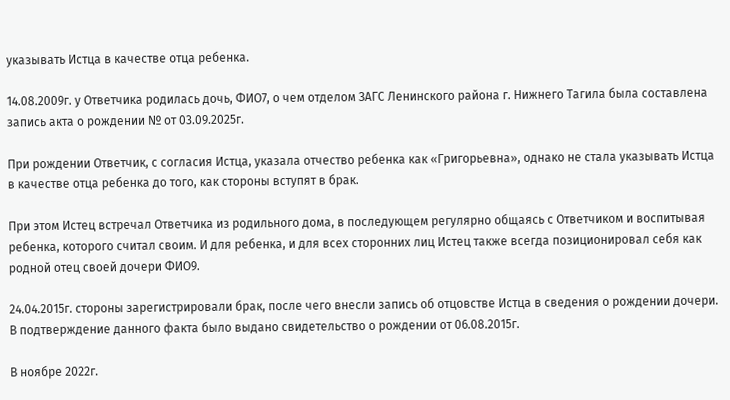указывать Истца в качестве отца ребенка.

14.08.2009г. у Ответчика родилась дочь, ФИО7, о чем отделом ЗАГС Ленинского района г. Нижнего Тагила была составлена запись акта о рождении № от 03.09.2025г.

При рождении Ответчик, с согласия Истца, указала отчество ребенка как «Григорьевна», однако не стала указывать Истца в качестве отца ребенка до того, как стороны вступят в брак.

При этом Истец встречал Ответчика из родильного дома, в последующем регулярно общаясь с Ответчиком и воспитывая ребенка, которого считал своим. И для ребенка, и для всех сторонних лиц Истец также всегда позиционировал себя как родной отец своей дочери ФИО9.

24.04.2015г. стороны зарегистрировали брак, после чего внесли запись об отцовстве Истца в сведения о рождении дочери. В подтверждение данного факта было выдано свидетельство о рождении от 06.08.2015г.

В ноябре 2022г.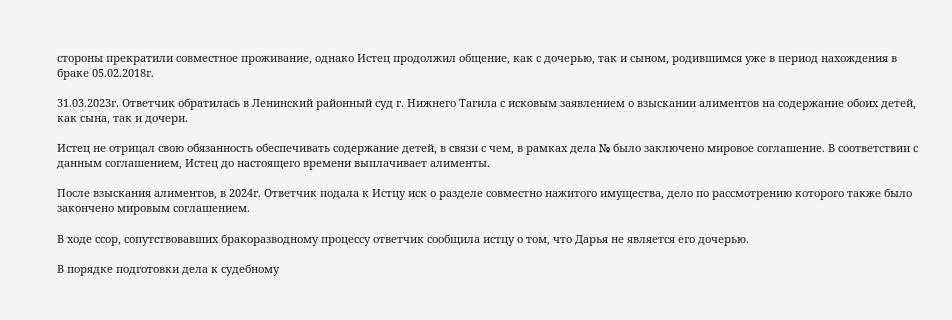стороны прекратили совместное проживание, однако Истец продолжил общение, как с дочерью, так и сыном, родившимся уже в период нахождения в браке 05.02.2018г.

31.03.2023г. Ответчик обратилась в Ленинский районный суд г. Нижнего Тагила с исковым заявлением о взыскании алиментов на содержание обоих детей, как сына, так и дочери.

Истец не отрицал свою обязанность обеспечивать содержание детей, в связи с чем, в рамках дела № было заключено мировое соглашение. В соответствии с данным соглашением, Истец до настоящего времени выплачивает алименты.

После взыскания алиментов, в 2024г. Ответчик подала к Истцу иск о разделе совместно нажитого имущества, дело по рассмотрению которого также было закончено мировым соглашением.

В ходе ссор, сопутствовавших бракоразводному процессу ответчик сообщила истцу о том, что Дарья не является его дочерью.

В порядке подготовки дела к судебному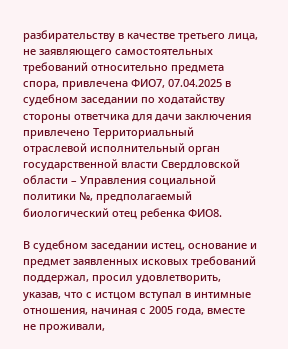разбирательству в качестве третьего лица, не заявляющего самостоятельных требований относительно предмета спора, привлечена ФИО7, 07.04.2025 в судебном заседании по ходатайству стороны ответчика для дачи заключения привлечено Территориальный отраслевой исполнительный орган государственной власти Свердловской области – Управления социальной политики №, предполагаемый биологический отец ребенка ФИО8.

В судебном заседании истец, основание и предмет заявленных исковых требований поддержал, просил удовлетворить, указав, что с истцом вступал в интимные отношения, начиная с 2005 года, вместе не проживали,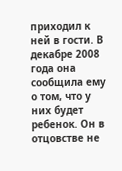приходил к ней в гости. В декабре 2008 года она сообщила ему о том, что у них будет ребенок. Он в отцовстве не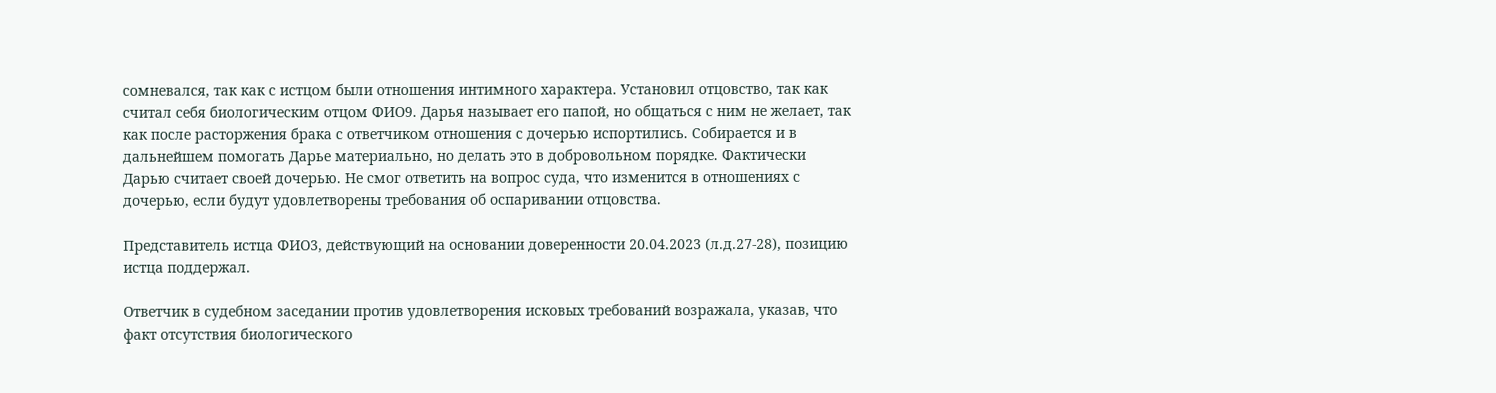сомневался, так как с истцом были отношения интимного характера. Установил отцовство, так как считал себя биологическим отцом ФИО9. Дарья называет его папой, но общаться с ним не желает, так как после расторжения брака с ответчиком отношения с дочерью испортились. Собирается и в дальнейшем помогать Дарье материально, но делать это в добровольном порядке. Фактически Дарью считает своей дочерью. Не смог ответить на вопрос суда, что изменится в отношениях с дочерью, если будут удовлетворены требования об оспаривании отцовства.

Представитель истца ФИО3, действующий на основании доверенности 20.04.2023 (л.д.27-28), позицию истца поддержал.

Ответчик в судебном заседании против удовлетворения исковых требований возражала, указав, что факт отсутствия биологического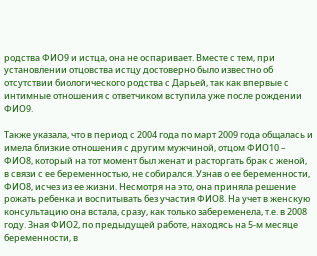родства ФИО9 и истца, она не оспаривает. Вместе с тем, при установлении отцовства истцу достоверно было известно об отсутствии биологического родства с Дарьей, так как впервые с интимные отношения с ответчиком вступила уже после рождении ФИО9.

Также указала, что в период с 2004 года по март 2009 года общалась и имела близкие отношения с другим мужчиной, отцом ФИО10 – ФИО8, который на тот момент был женат и расторгать брак с женой, в связи с ее беременностью, не собирался. Узнав о ее беременности, ФИО8, исчез из ее жизни. Несмотря на это, она приняла решение рожать ребенка и воспитывать без участия ФИО8. На учет в женскую консультацию она встала, сразу, как только забеременела, т.е. в 2008 году. Зная ФИО2, по предыдущей работе, находясь на 5-м месяце беременности, в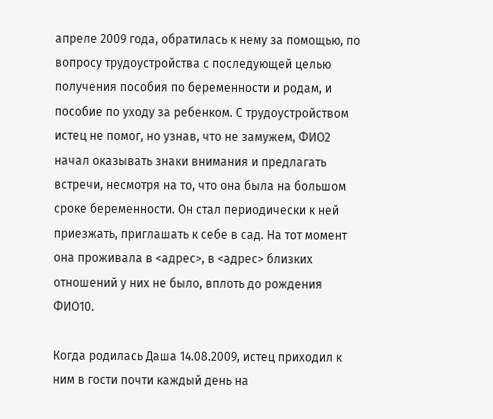апреле 2009 года, обратилась к нему за помощью, по вопросу трудоустройства с последующей целью получения пособия по беременности и родам, и пособие по уходу за ребенком. С трудоустройством истец не помог, но узнав, что не замужем, ФИО2 начал оказывать знаки внимания и предлагать встречи, несмотря на то, что она была на большом сроке беременности. Он стал периодически к ней приезжать, приглашать к себе в сад. На тот момент она проживала в <адрес>, в <адрес> близких отношений у них не было, вплоть до рождения ФИО10.

Когда родилась Даша 14.08.2009, истец приходил к ним в гости почти каждый день на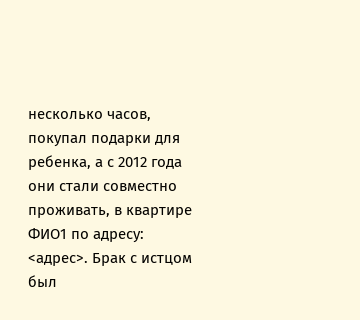несколько часов, покупал подарки для ребенка, а с 2012 года они стали совместно проживать, в квартире ФИО1 по адресу: <адрес>. Брак с истцом был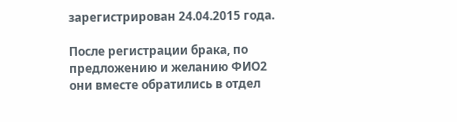зарегистрирован 24.04.2015 года.

После регистрации брака, по предложению и желанию ФИО2 они вместе обратились в отдел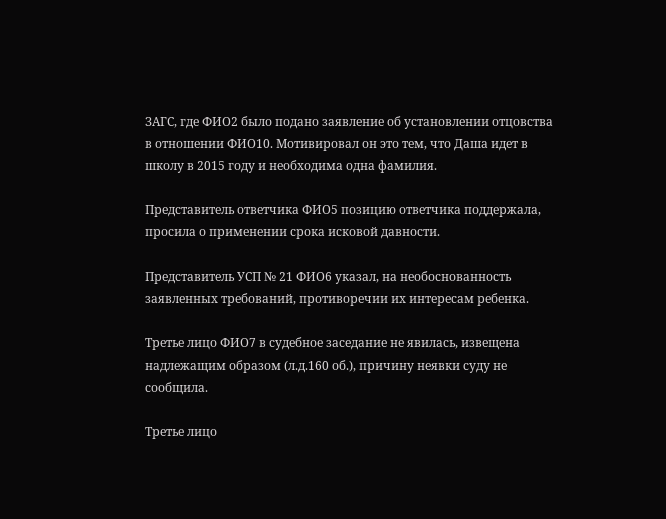ЗАГС, где ФИО2 было подано заявление об установлении отцовства в отношении ФИО10. Мотивировал он это тем, что Даша идет в школу в 2015 году и необходима одна фамилия.

Представитель ответчика ФИО5 позицию ответчика поддержала, просила о применении срока исковой давности.

Представитель УСП № 21 ФИО6 указал, на необоснованность заявленных требований, противоречии их интересам ребенка.

Третье лицо ФИО7 в судебное заседание не явилась, извещена надлежащим образом (л.д.160 об.), причину неявки суду не сообщила.

Третье лицо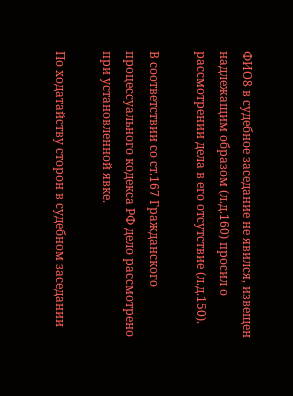ФИО8 в судебное заседание не явился, извещен надлежащим образом (л.д.160) просил о рассмотрении дела в его отсутствие (л.д.150).

В соответствии со ст.167 Гражданского процессуального кодекса РФ дело рассмотрено при установленной явке.

По ходатайству сторон в судебном заседании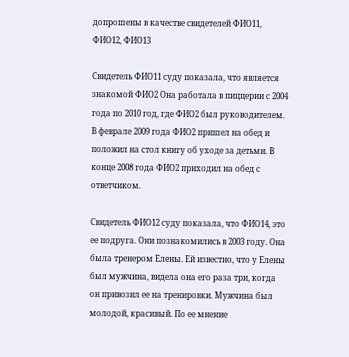допрошены в качестве свидетелей ФИО11, ФИО12, ФИО13

Свидетель ФИО11 суду показала, что является знакомой ФИО2 Она работала в пиццерии с 2004 года по 2010 год, где ФИО2 был руководителем. В феврале 2009 года ФИО2 пришел на обед и положил на стол книгу об уходе за детьми. В конце 2008 года ФИО2 приходил на обед с ответчиком.

Свидетель ФИО12 суду показала, что ФИО14, это ее подруга. Они познакомились в 2003 году. Она была тренером Елены. Ей известно, что у Елены был мужчина, видела она его раза три, когда он привозил ее на тренировки. Мужчина был молодой, красивый. По ее мнение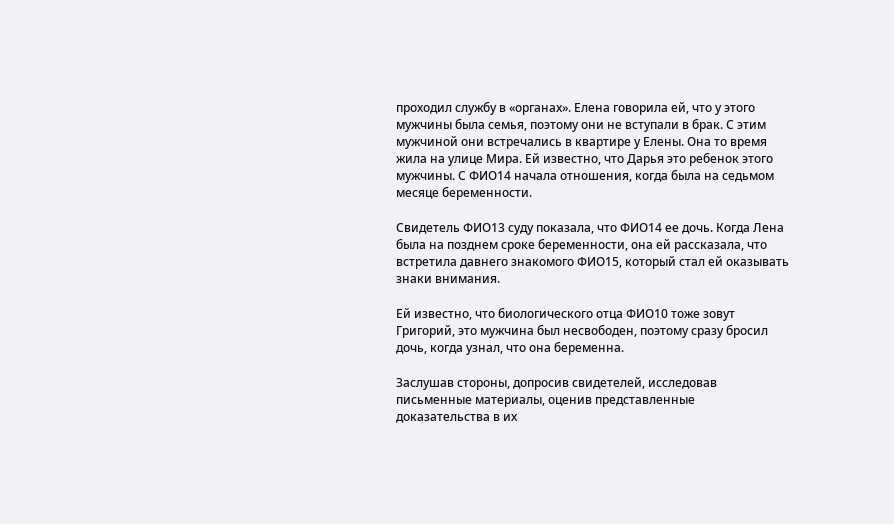проходил службу в «органах». Елена говорила ей, что у этого мужчины была семья, поэтому они не вступали в брак. С этим мужчиной они встречались в квартире у Елены. Она то время жила на улице Мира. Ей известно, что Дарья это ребенок этого мужчины. С ФИО14 начала отношения, когда была на седьмом месяце беременности.

Свидетель ФИО13 суду показала, что ФИО14 ее дочь. Когда Лена была на позднем сроке беременности, она ей рассказала, что встретила давнего знакомого ФИО15, который стал ей оказывать знаки внимания.

Ей известно, что биологического отца ФИО10 тоже зовут Григорий, это мужчина был несвободен, поэтому сразу бросил дочь, когда узнал, что она беременна.

Заслушав стороны, допросив свидетелей, исследовав письменные материалы, оценив представленные доказательства в их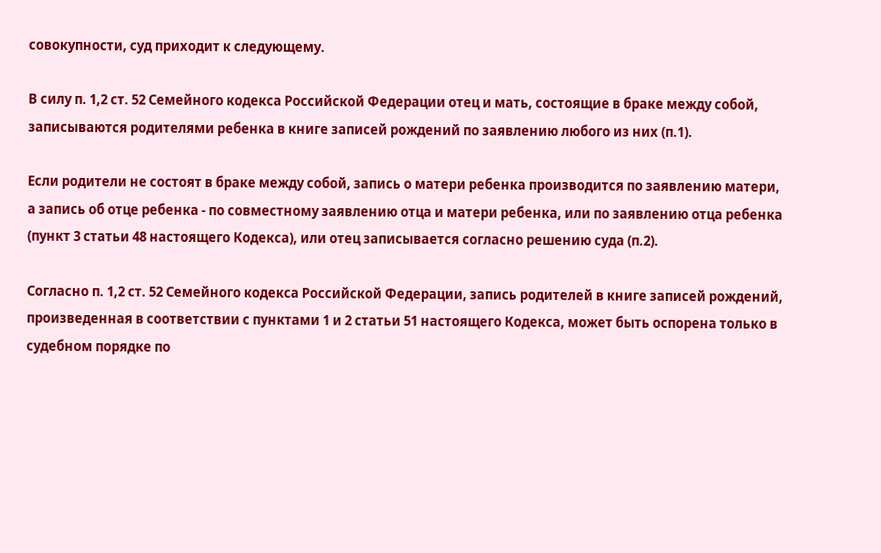совокупности, суд приходит к следующему.

В силу п. 1,2 ст. 52 Семейного кодекса Российской Федерации отец и мать, состоящие в браке между собой, записываются родителями ребенка в книге записей рождений по заявлению любого из них (п.1).

Если родители не состоят в браке между собой, запись о матери ребенка производится по заявлению матери, а запись об отце ребенка - по совместному заявлению отца и матери ребенка, или по заявлению отца ребенка (пункт 3 статьи 48 настоящего Кодекса), или отец записывается согласно решению суда (п.2).

Согласно п. 1,2 ст. 52 Семейного кодекса Российской Федерации, запись родителей в книге записей рождений, произведенная в соответствии с пунктами 1 и 2 статьи 51 настоящего Кодекса, может быть оспорена только в судебном порядке по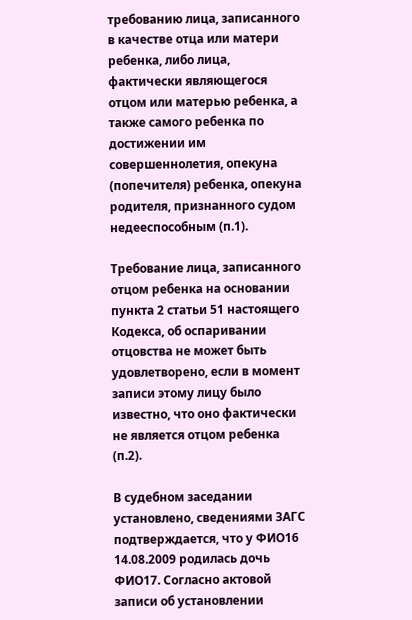требованию лица, записанного в качестве отца или матери ребенка, либо лица, фактически являющегося отцом или матерью ребенка, а также самого ребенка по достижении им совершеннолетия, опекуна (попечителя) ребенка, опекуна родителя, признанного судом недееспособным (п.1).

Требование лица, записанного отцом ребенка на основании пункта 2 статьи 51 настоящего Кодекса, об оспаривании отцовства не может быть удовлетворено, если в момент записи этому лицу было известно, что оно фактически не является отцом ребенка (п.2).

В судебном заседании установлено, сведениями ЗАГС подтверждается, что у ФИО16 14.08.2009 родилась дочь ФИО17. Согласно актовой записи об установлении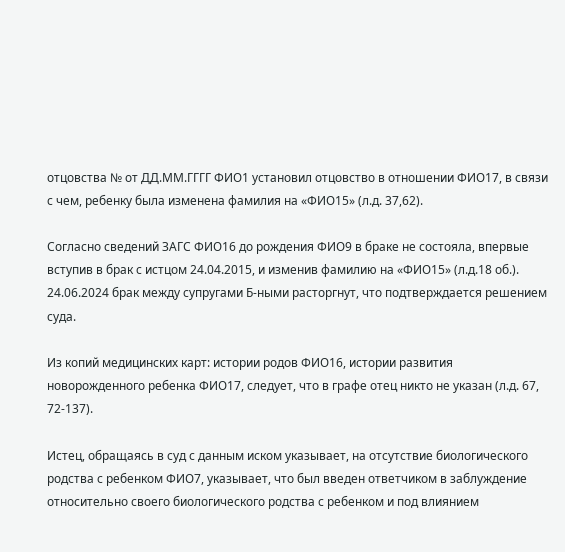отцовства № от ДД.ММ.ГГГГ ФИО1 установил отцовство в отношении ФИО17, в связи с чем, ребенку была изменена фамилия на «ФИО15» (л.д. 37,62).

Согласно сведений ЗАГС ФИО16 до рождения ФИО9 в браке не состояла, впервые вступив в брак с истцом 24.04.2015, и изменив фамилию на «ФИО15» (л.д.18 об.). 24.06.2024 брак между супругами Б-ными расторгнут, что подтверждается решением суда.

Из копий медицинских карт: истории родов ФИО16, истории развития новорожденного ребенка ФИО17, следует, что в графе отец никто не указан (л.д. 67, 72-137).

Истец, обращаясь в суд с данным иском указывает, на отсутствие биологического родства с ребенком ФИО7, указывает, что был введен ответчиком в заблуждение относительно своего биологического родства с ребенком и под влиянием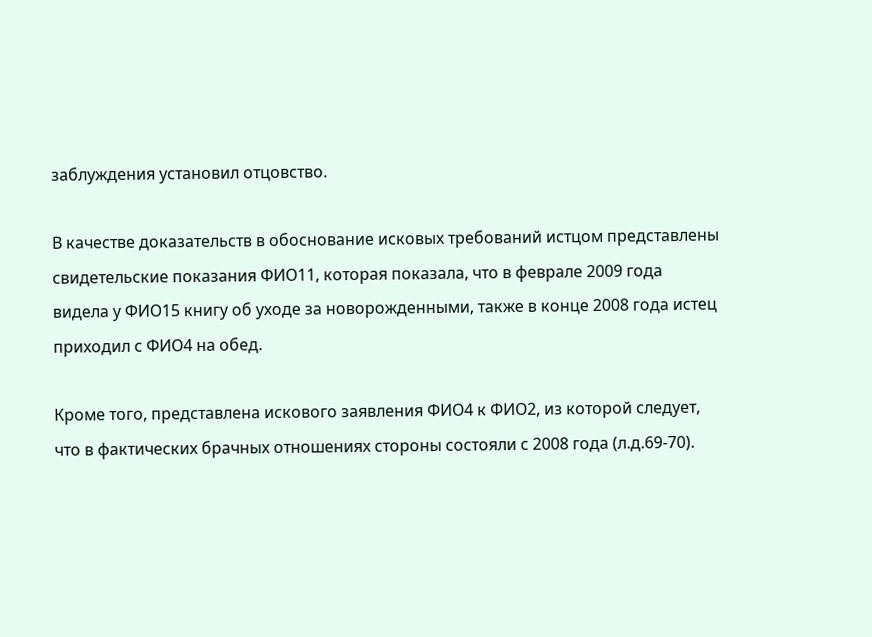заблуждения установил отцовство.

В качестве доказательств в обоснование исковых требований истцом представлены свидетельские показания ФИО11, которая показала, что в феврале 2009 года видела у ФИО15 книгу об уходе за новорожденными, также в конце 2008 года истец приходил с ФИО4 на обед.

Кроме того, представлена искового заявления ФИО4 к ФИО2, из которой следует, что в фактических брачных отношениях стороны состояли с 2008 года (л.д.69-70).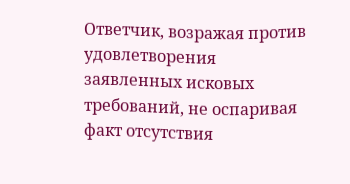Ответчик, возражая против удовлетворения заявленных исковых требований, не оспаривая факт отсутствия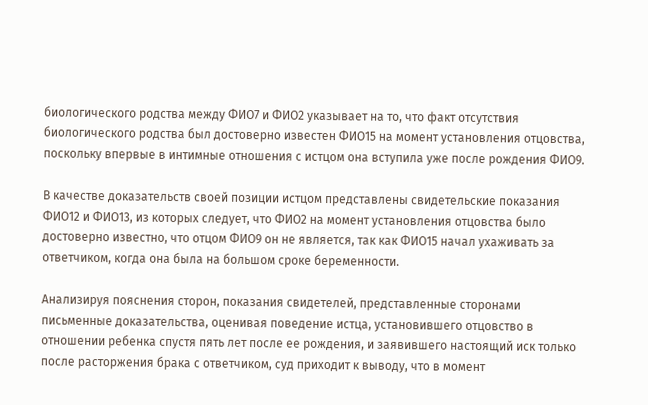биологического родства между ФИО7 и ФИО2 указывает на то, что факт отсутствия биологического родства был достоверно известен ФИО15 на момент установления отцовства, поскольку впервые в интимные отношения с истцом она вступила уже после рождения ФИО9.

В качестве доказательств своей позиции истцом представлены свидетельские показания ФИО12 и ФИО13, из которых следует, что ФИО2 на момент установления отцовства было достоверно известно, что отцом ФИО9 он не является, так как ФИО15 начал ухаживать за ответчиком, когда она была на большом сроке беременности.

Анализируя пояснения сторон, показания свидетелей, представленные сторонами письменные доказательства, оценивая поведение истца, установившего отцовство в отношении ребенка спустя пять лет после ее рождения, и заявившего настоящий иск только после расторжения брака с ответчиком, суд приходит к выводу, что в момент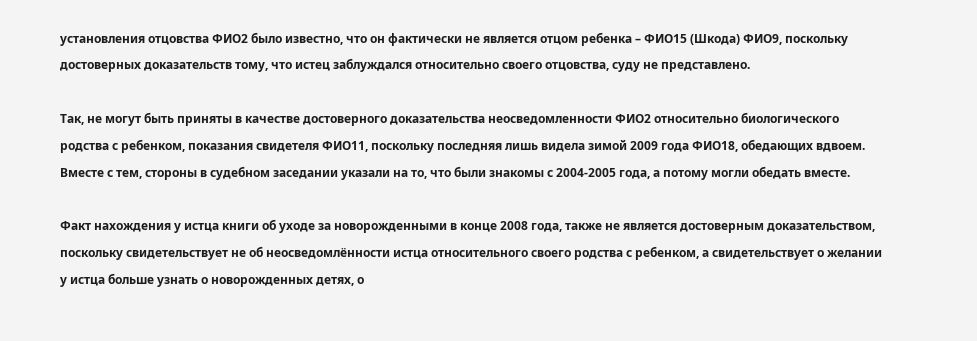установления отцовства ФИО2 было известно, что он фактически не является отцом ребенка – ФИО15 (Шкода) ФИО9, поскольку достоверных доказательств тому, что истец заблуждался относительно своего отцовства, суду не представлено.

Так, не могут быть приняты в качестве достоверного доказательства неосведомленности ФИО2 относительно биологического родства с ребенком, показания свидетеля ФИО11, поскольку последняя лишь видела зимой 2009 года ФИО18, обедающих вдвоем. Вместе с тем, стороны в судебном заседании указали на то, что были знакомы с 2004-2005 года, а потому могли обедать вместе.

Факт нахождения у истца книги об уходе за новорожденными в конце 2008 года, также не является достоверным доказательством, поскольку свидетельствует не об неосведомлённости истца относительного своего родства с ребенком, а свидетельствует о желании у истца больше узнать о новорожденных детях, о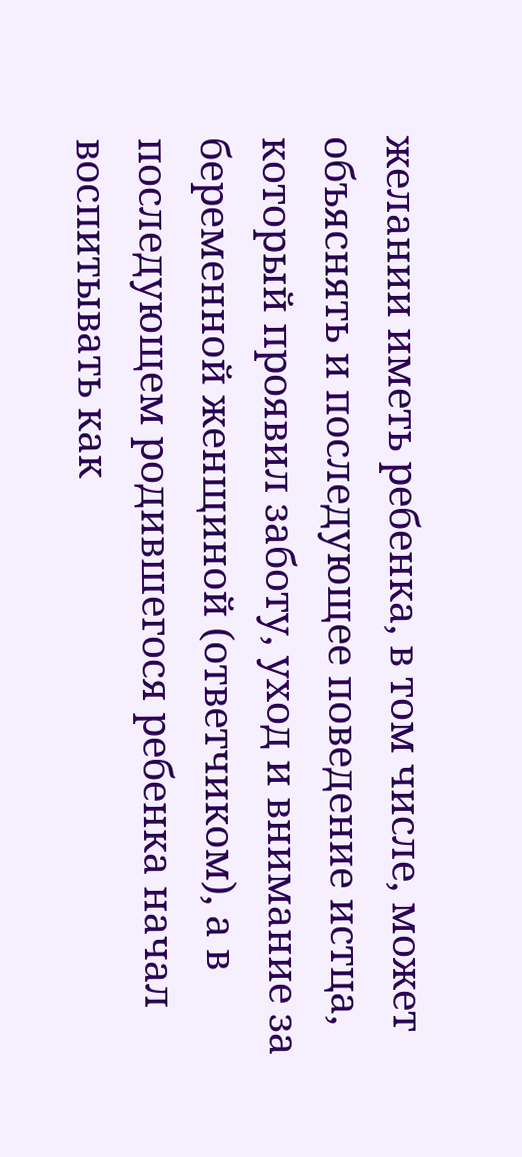желании иметь ребенка, в том числе, может объяснять и последующее поведение истца, который проявил заботу, уход и внимание за беременной женщиной (ответчиком), а в последующем родившегося ребенка начал воспитывать как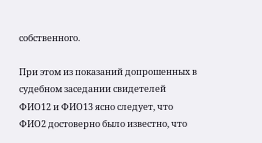собственного.

При этом из показаний допрошенных в судебном заседании свидетелей ФИО12 и ФИО13 ясно следует, что ФИО2 достоверно было известно, что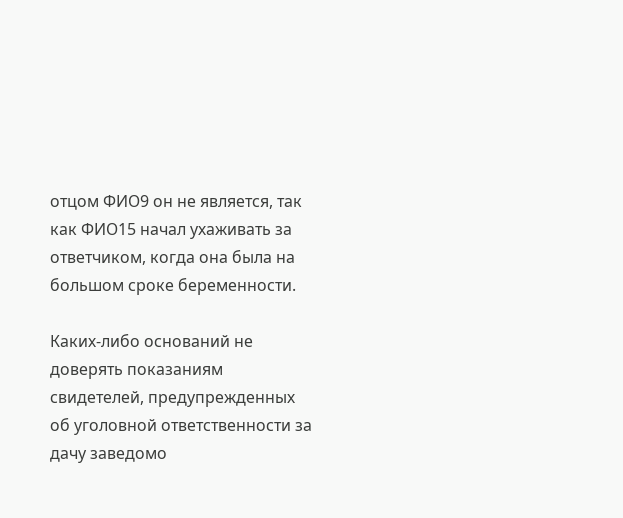отцом ФИО9 он не является, так как ФИО15 начал ухаживать за ответчиком, когда она была на большом сроке беременности.

Каких-либо оснований не доверять показаниям свидетелей, предупрежденных об уголовной ответственности за дачу заведомо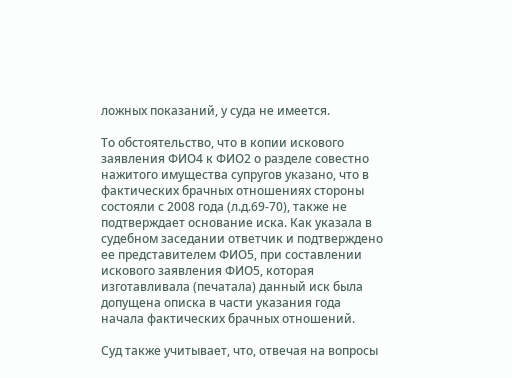ложных показаний, у суда не имеется.

То обстоятельство, что в копии искового заявления ФИО4 к ФИО2 о разделе совестно нажитого имущества супругов указано, что в фактических брачных отношениях стороны состояли с 2008 года (л.д.69-70), также не подтверждает основание иска. Как указала в судебном заседании ответчик и подтверждено ее представителем ФИО5, при составлении искового заявления ФИО5, которая изготавливала (печатала) данный иск была допущена описка в части указания года начала фактических брачных отношений.

Суд также учитывает, что, отвечая на вопросы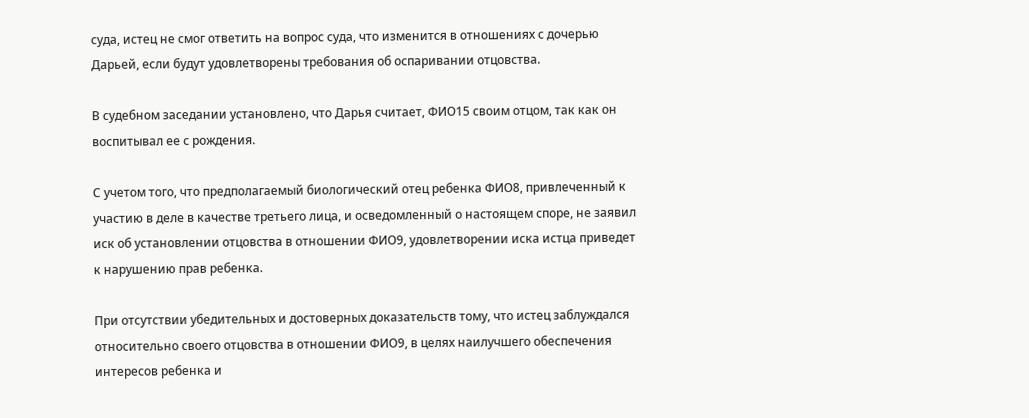суда, истец не смог ответить на вопрос суда, что изменится в отношениях с дочерью Дарьей, если будут удовлетворены требования об оспаривании отцовства.

В судебном заседании установлено, что Дарья считает, ФИО15 своим отцом, так как он воспитывал ее с рождения.

С учетом того, что предполагаемый биологический отец ребенка ФИО8, привлеченный к участию в деле в качестве третьего лица, и осведомленный о настоящем споре, не заявил иск об установлении отцовства в отношении ФИО9, удовлетворении иска истца приведет к нарушению прав ребенка.

При отсутствии убедительных и достоверных доказательств тому, что истец заблуждался относительно своего отцовства в отношении ФИО9, в целях наилучшего обеспечения интересов ребенка и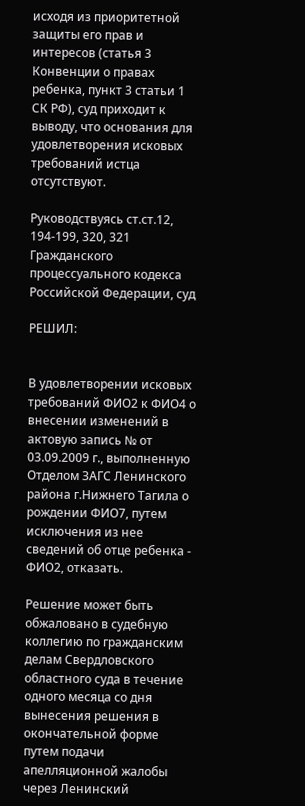исходя из приоритетной защиты его прав и интересов (статья 3 Конвенции о правах ребенка, пункт 3 статьи 1 СК РФ), суд приходит к выводу, что основания для удовлетворения исковых требований истца отсутствуют.

Руководствуясь ст.ст.12, 194-199, 320, 321 Гражданского процессуального кодекса Российской Федерации, суд

РЕШИЛ:


В удовлетворении исковых требований ФИО2 к ФИО4 о внесении изменений в актовую запись № от 03.09.2009 г., выполненную Отделом ЗАГС Ленинского района г.Нижнего Тагила о рождении ФИО7, путем исключения из нее сведений об отце ребенка - ФИО2, отказать.

Решение может быть обжаловано в судебную коллегию по гражданским делам Свердловского областного суда в течение одного месяца со дня вынесения решения в окончательной форме путем подачи апелляционной жалобы через Ленинский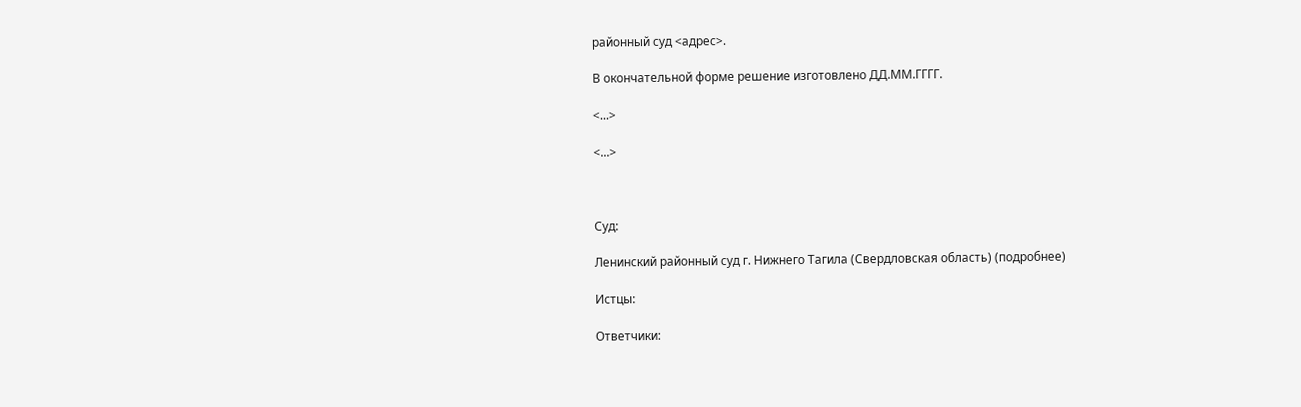районный суд <адрес>.

В окончательной форме решение изготовлено ДД.ММ.ГГГГ.

<...>

<...>



Суд:

Ленинский районный суд г. Нижнего Тагила (Свердловская область) (подробнее)

Истцы:

Ответчики: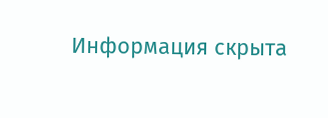Информация скрыта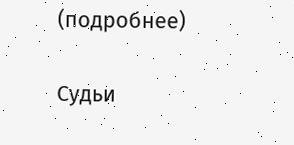(подробнее)

Судьи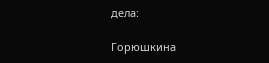дела:

Горюшкина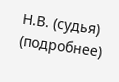Н.В. (судья) (подробнее)